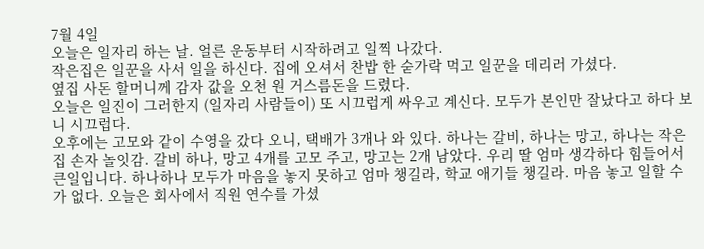7월 4일
오늘은 일자리 하는 날. 얼른 운동부터 시작하려고 일찍 나갔다.
작은집은 일꾼을 사서 일을 하신다. 집에 오셔서 찬밥 한 숟가락 먹고 일꾼을 데리러 가셨다.
옆집 사돈 할머니께 감자 값을 오천 원 거스름돈을 드렸다.
오늘은 일진이 그러한지 (일자리 사람들이) 또 시끄럽게 싸우고 계신다. 모두가 본인만 잘났다고 하다 보니 시끄럽다.
오후에는 고모와 같이 수영을 갔다 오니, 택배가 3개나 와 있다. 하나는 갈비, 하나는 망고, 하나는 작은집 손자 놀잇감. 갈비 하나, 망고 4개를 고모 주고, 망고는 2개 남았다. 우리 딸 엄마 생각하다 힘들어서 큰일입니다. 하나하나 모두가 마음을 놓지 못하고 엄마 챙길라, 학교 애기들 챙길라. 마음 놓고 일할 수가 없다. 오늘은 회사에서 직원 연수를 가셨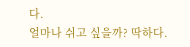다.
얼마나 쉬고 싶을까? 딱하다.